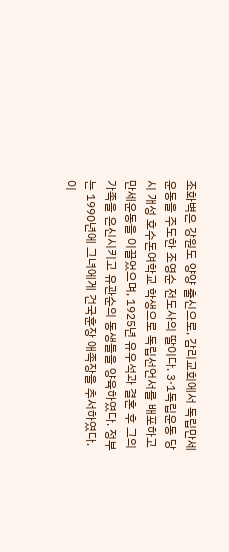조화벽은 강원도 양양 출신으로, 감리교회에서 독립만세운동을 주도한 조영순 전도사의 딸이다. 3·1독립운동 당시 개성 호수돈여학교 학생으로 독립선언서를 배포하고 만세운동을 이끌었으며, 1925년 유우석과 결혼 후 그의 가족을 은신시키고 유관순의 동생들을 양육하였다. 정부는 1990년에 그녀에게 건국훈장 애족장을 추서하였다.
이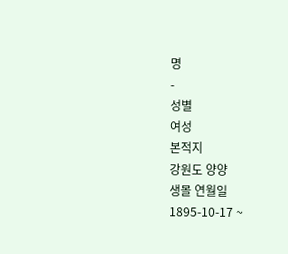명
-
성별
여성
본적지
강원도 양양
생몰 연월일
1895-10-17 ~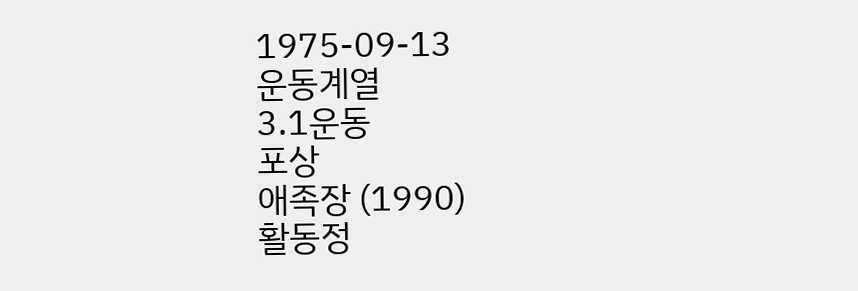1975-09-13
운동계열
3.1운동
포상
애족장 (1990)
활동정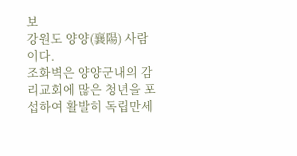보
강원도 양양(襄陽) 사람이다.
조화벽은 양양군내의 감리교회에 많은 청년을 포섭하여 활발히 독립만세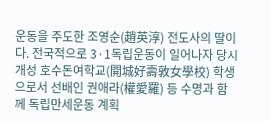운동을 주도한 조영순(趙英淳) 전도사의 딸이다. 전국적으로 3·1독립운동이 일어나자 당시 개성 호수돈여학교(開城好壽敦女學校) 학생으로서 선배인 권애라(權愛羅) 등 수명과 함께 독립만세운동 계획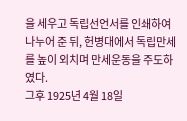을 세우고 독립선언서를 인쇄하여 나누어 준 뒤, 헌병대에서 독립만세를 높이 외치며 만세운동을 주도하였다.
그후 1925년 4월 18일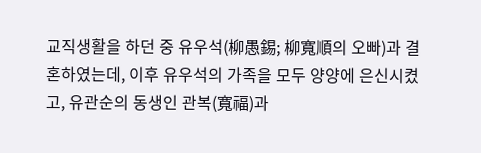교직생활을 하던 중 유우석(柳愚錫; 柳寬順의 오빠)과 결혼하였는데, 이후 유우석의 가족을 모두 양양에 은신시켰고, 유관순의 동생인 관복(寬福)과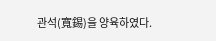관석(寬錫)을 양육하였다.